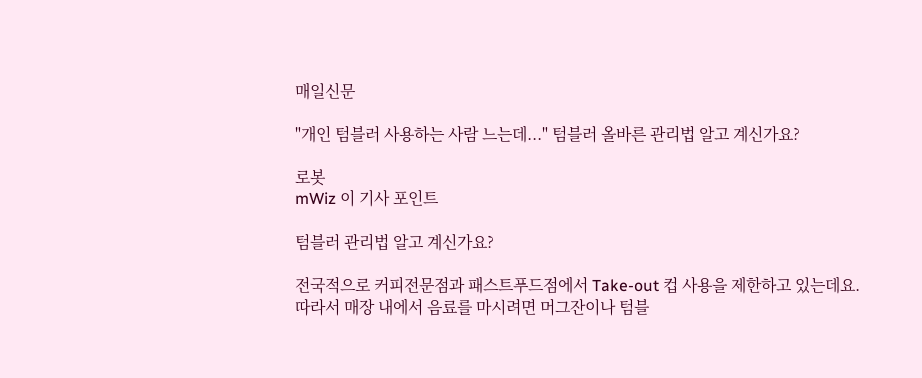매일신문

"개인 텀블러 사용하는 사람 느는데..." 텀블러 올바른 관리법 알고 계신가요?

로봇
mWiz 이 기사 포인트

텀블러 관리법 알고 계신가요?

전국적으로 커피전문점과 패스트푸드점에서 Take-out 컵 사용을 제한하고 있는데요.
따라서 매장 내에서 음료를 마시려면 머그잔이나 텀블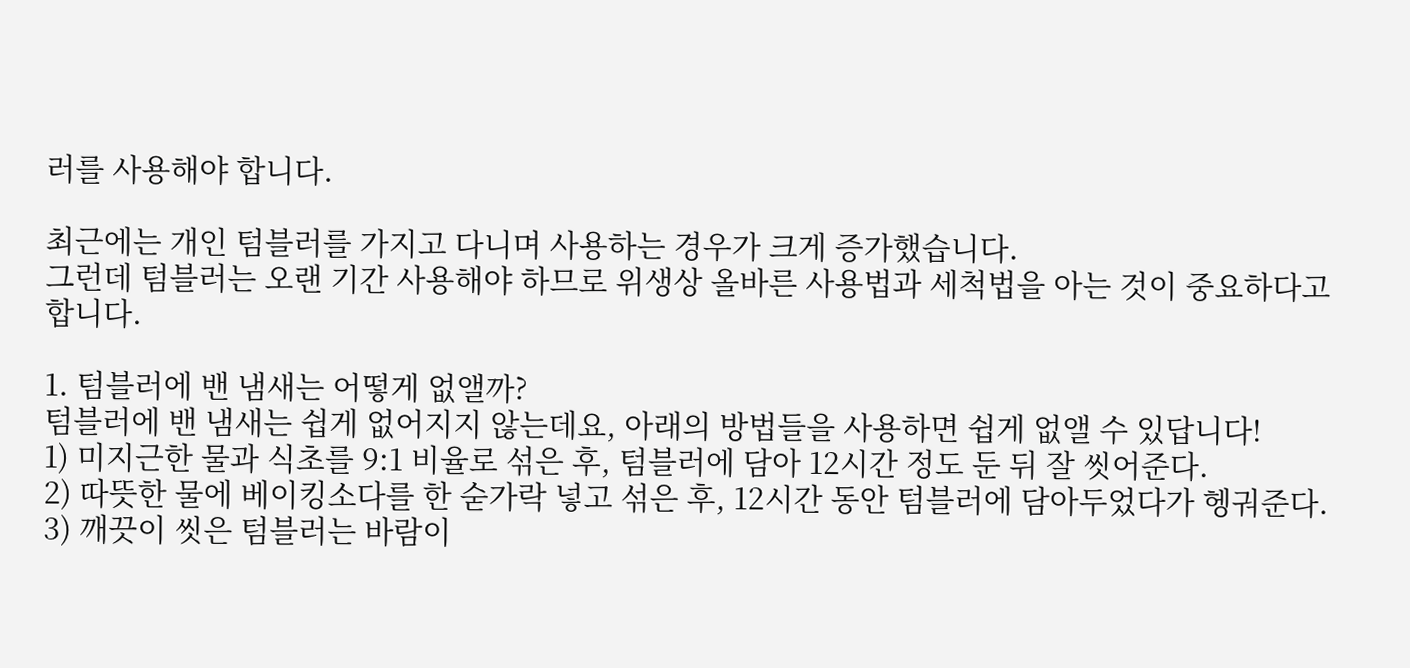러를 사용해야 합니다.

최근에는 개인 텀블러를 가지고 다니며 사용하는 경우가 크게 증가했습니다.
그런데 텀블러는 오랜 기간 사용해야 하므로 위생상 올바른 사용법과 세척법을 아는 것이 중요하다고 합니다.

1. 텀블러에 밴 냄새는 어떻게 없앨까?
텀블러에 밴 냄새는 쉽게 없어지지 않는데요, 아래의 방법들을 사용하면 쉽게 없앨 수 있답니다!
1) 미지근한 물과 식초를 9:1 비율로 섞은 후, 텀블러에 담아 12시간 정도 둔 뒤 잘 씻어준다.
2) 따뜻한 물에 베이킹소다를 한 숟가락 넣고 섞은 후, 12시간 동안 텀블러에 담아두었다가 헹궈준다.
3) 깨끗이 씻은 텀블러는 바람이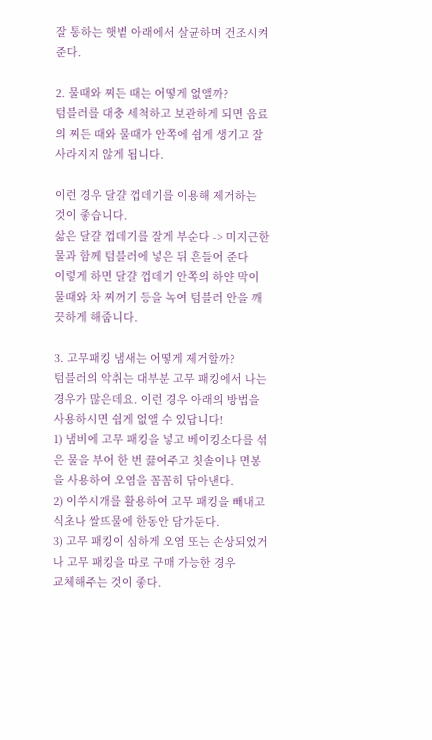잘 통하는 햇볕 아래에서 살균하며 건조시켜 준다.

2. 물때와 찌든 때는 어떻게 없앨까?
텀블러를 대충 세척하고 보관하게 되면 음료의 찌든 때와 물때가 안쪽에 쉽게 생기고 잘 사라지지 않게 됩니다.

이런 경우 달걀 껍데기를 이용해 제거하는 것이 좋습니다.
삶은 달걀 껍데기를 잘게 부순다 -> 미지근한 물과 함께 텀블러에 넣은 뒤 흔들어 준다
이렇게 하면 달걀 껍데기 안쪽의 하얀 막이 물때와 차 찌꺼기 등을 녹여 텀블러 안을 깨끗하게 해줍니다.

3. 고무패킹 냄새는 어떻게 제거할까?
텀블러의 악취는 대부분 고무 패킹에서 나는 경우가 많은데요. 이런 경우 아래의 방법을 사용하시면 쉽게 없앨 수 있답니다!
1) 냄비에 고무 패킹을 넣고 베이킹소다를 섞은 물을 부어 한 번 끓여주고 칫솔이나 면봉을 사용하여 오염을 꼼꼼히 닦아낸다.
2) 이쑤시개를 활용하여 고무 패킹을 빼내고 식초나 쌀뜨물에 한동안 담가둔다.
3) 고무 패킹이 심하게 오염 또는 손상되었거나 고무 패킹을 따로 구매 가능한 경우
교체해주는 것이 좋다.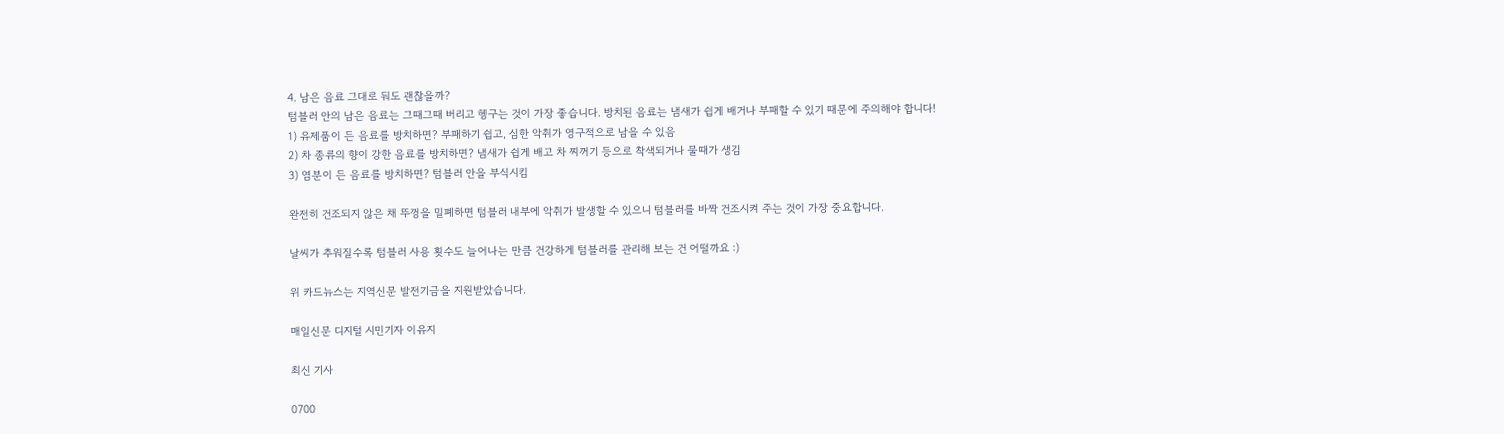4. 남은 음료 그대로 둬도 괜찮을까?
텀블러 안의 남은 음료는 그때그때 버리고 헹구는 것이 가장 좋습니다. 방치된 음료는 냄새가 쉽게 배거나 부패할 수 있기 때문에 주의해야 합니다!
1) 유제품이 든 음료를 방치하면? 부패하기 쉽고, 심한 악취가 영구적으로 남을 수 있음
2) 차 종류의 향이 강한 음료를 방치하면? 냄새가 쉽게 배고 차 찌꺼기 등으로 착색되거나 물때가 생김
3) 염분이 든 음료를 방치하면? 텀블러 안을 부식시킴

완전히 건조되지 않은 채 뚜껑을 밀폐하면 텀블러 내부에 악취가 발생할 수 있으니 텀블러를 바짝 건조시켜 주는 것이 가장 중요합니다.

날씨가 추워질수록 텀블러 사용 횟수도 늘어나는 만큼 건강하게 텀블러를 관리해 보는 건 어떨까요 :)

위 카드뉴스는 지역신문 발전기금을 지원받았습니다.

매일신문 디지털 시민기자 이유지

최신 기사

0700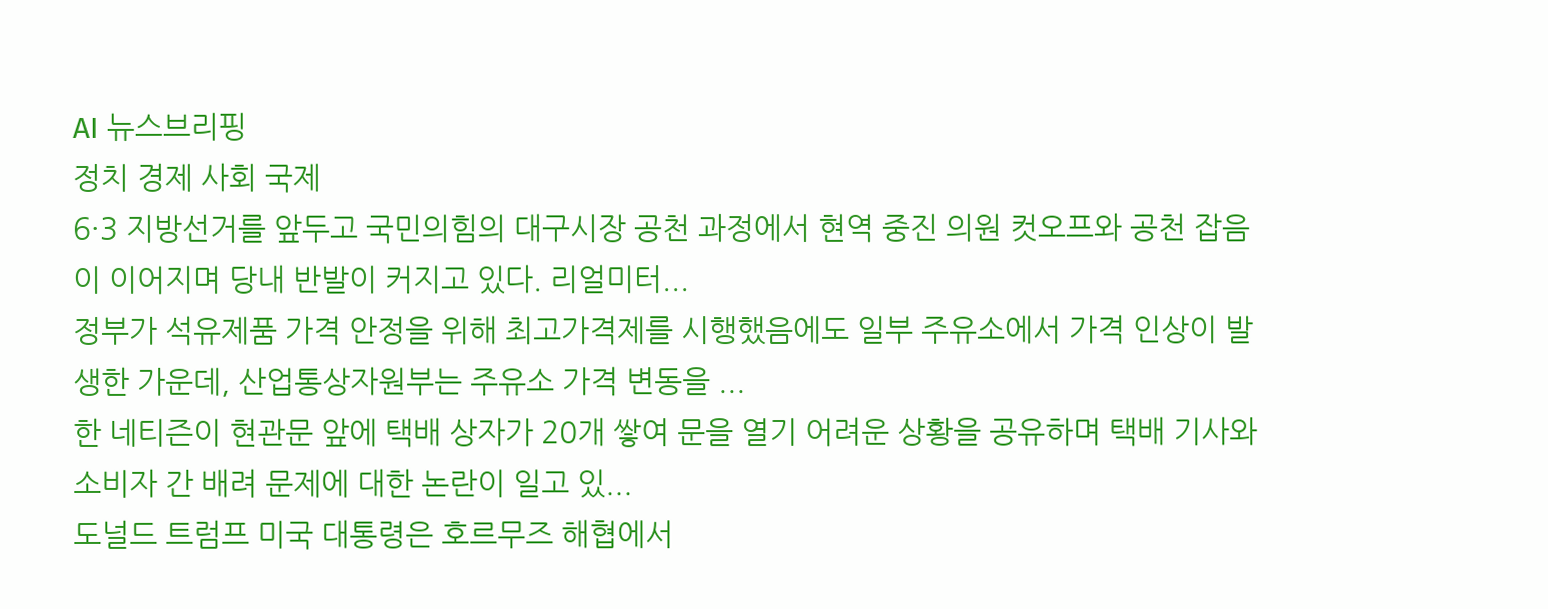AI 뉴스브리핑
정치 경제 사회 국제
6·3 지방선거를 앞두고 국민의힘의 대구시장 공천 과정에서 현역 중진 의원 컷오프와 공천 잡음이 이어지며 당내 반발이 커지고 있다. 리얼미터...
정부가 석유제품 가격 안정을 위해 최고가격제를 시행했음에도 일부 주유소에서 가격 인상이 발생한 가운데, 산업통상자원부는 주유소 가격 변동을 ...
한 네티즌이 현관문 앞에 택배 상자가 20개 쌓여 문을 열기 어려운 상황을 공유하며 택배 기사와 소비자 간 배려 문제에 대한 논란이 일고 있...
도널드 트럼프 미국 대통령은 호르무즈 해협에서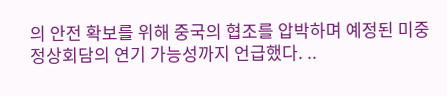의 안전 확보를 위해 중국의 협조를 압박하며 예정된 미중 정상회담의 연기 가능성까지 언급했다. ..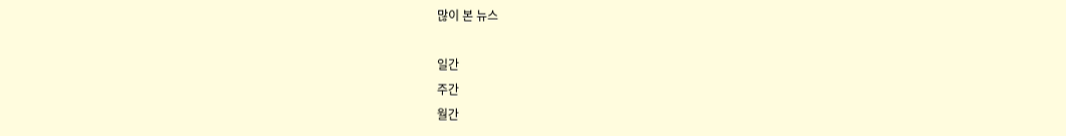많이 본 뉴스

일간
주간
월간